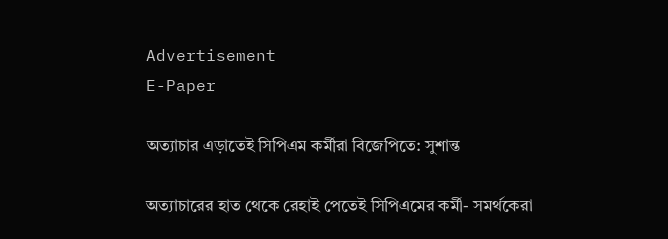Advertisement
E-Paper

অত্যাচার এড়াতেই সিপিএম কর্মীরা বিজেপিতে: সুশান্ত

অত্যাচারের হাত থেকে রেহাই পেতেই সিপিএমের কর্মী- সমর্থকেরা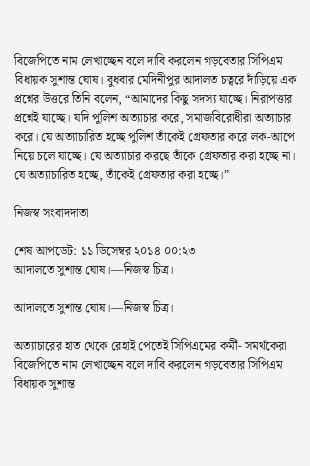বিজেপিতে নাম লেখাচ্ছেন বলে দাবি করলেন গড়বেতার সিপিএম বিধায়ক সুশান্ত ঘোষ। বুধবার মেদিনীপুর আদালত চত্বরে দাঁড়িয়ে এক প্রশ্নের উত্তরে তিনি বলেন, “আমাদের কিছু সদস্য যাচ্ছে। নিরাপত্তার প্রশ্নেই যাচ্ছে। যদি পুলিশ অত্যাচার করে, সমাজবিরোধীরা অত্যাচার করে। যে অত্যাচারিত হচ্ছে পুলিশ তাঁকেই গ্রেফতার করে লক-আপে নিয়ে চলে যাচ্ছে। যে অত্যাচার করছে তাঁকে গ্রেফতার করা হচ্ছে না। যে অত্যাচারিত হচ্ছে, তাঁকেই গ্রেফতার করা হচ্ছে।”

নিজস্ব সংবাদদাতা

শেষ আপডেট: ১১ ডিসেম্বর ২০১৪ ০০:২৩
আদালতে সুশান্ত ঘোষ।—নিজস্ব চিত্র।

আদালতে সুশান্ত ঘোষ।—নিজস্ব চিত্র।

অত্যাচারের হাত থেকে রেহাই পেতেই সিপিএমের কর্মী- সমর্থকেরা বিজেপিতে নাম লেখাচ্ছেন বলে দাবি করলেন গড়বেতার সিপিএম বিধায়ক সুশান্ত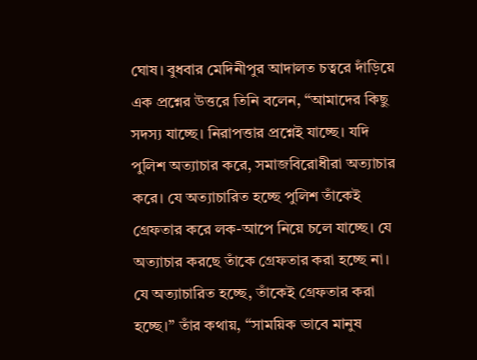ঘোষ। বুধবার মেদিনীপুর আদালত চত্বরে দাঁড়িয়ে এক প্রশ্নের উত্তরে তিনি বলেন, “আমাদের কিছু সদস্য যাচ্ছে। নিরাপত্তার প্রশ্নেই যাচ্ছে। যদি পুলিশ অত্যাচার করে, সমাজবিরোধীরা অত্যাচার করে। যে অত্যাচারিত হচ্ছে পুলিশ তাঁকেই গ্রেফতার করে লক-আপে নিয়ে চলে যাচ্ছে। যে অত্যাচার করছে তাঁকে গ্রেফতার করা হচ্ছে না। যে অত্যাচারিত হচ্ছে, তাঁকেই গ্রেফতার করা হচ্ছে।” তাঁর কথায়, “সাময়িক ভাবে মানুষ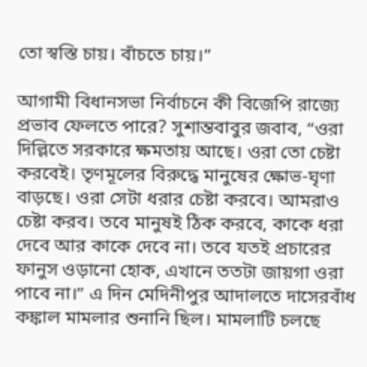তো স্বস্তি চায়। বাঁচতে চায়।”

আগামী বিধানসভা নির্বাচনে কী বিজেপি রাজ্যে প্রভাব ফেলতে পারে? সুশান্তবাবুর জবাব, “ওরা দিল্লিতে সরকারে ক্ষমতায় আছে। ওরা তো চেষ্টা করবেই। তৃণমূলের বিরুদ্ধে মানুষের ক্ষোভ-ঘৃণা বাড়ছে। ওরা সেটা ধরার চেষ্টা করবে। আমরাও চেষ্টা করব। তবে মানুষই ঠিক করবে, কাকে ধরা দেবে আর কাকে দেবে না। তবে যতই প্রচারের ফানুস ওড়ানো হোক, এখানে ততটা জায়গা ওরা পাবে না।” এ দিন মেদিনীপুর আদালতে দাসেরবাঁধ কঙ্কাল মামলার শুনানি ছিল। মামলাটি চলছে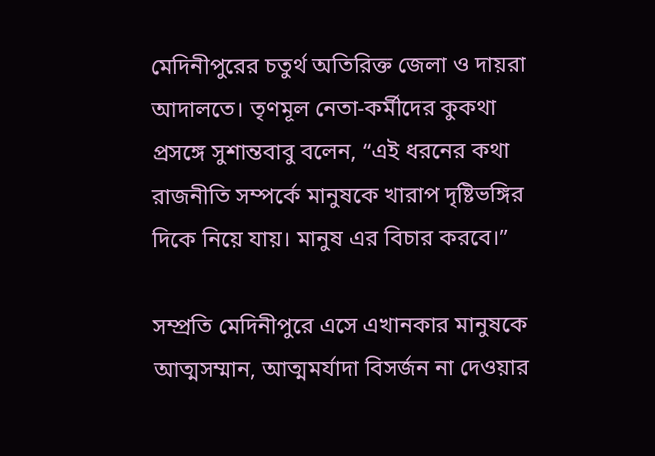মেদিনীপুরের চতুর্থ অতিরিক্ত জেলা ও দায়রা আদালতে। তৃণমূল নেতা-কর্মীদের কুকথা প্রসঙ্গে সুশান্তবাবু বলেন, “এই ধরনের কথা রাজনীতি সম্পর্কে মানুষকে খারাপ দৃষ্টিভঙ্গির দিকে নিয়ে যায়। মানুষ এর বিচার করবে।”

সম্প্রতি মেদিনীপুরে এসে এখানকার মানুষকে আত্মসম্মান, আত্মমর্যাদা বিসর্জন না দেওয়ার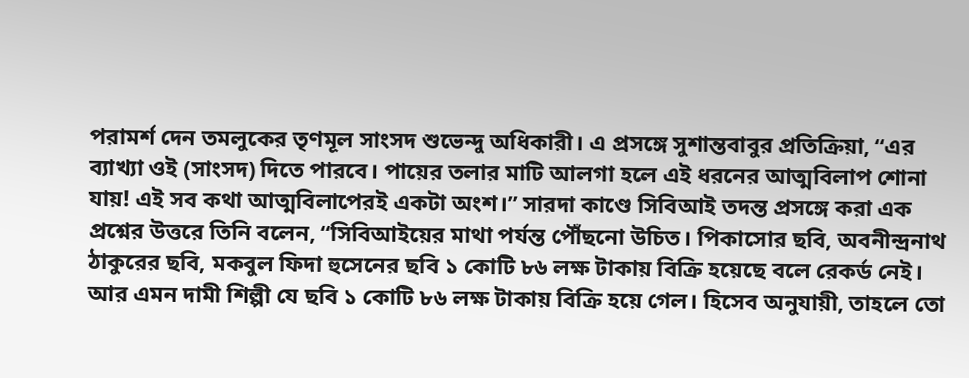পরামর্শ দেন তমলুকের তৃণমূল সাংসদ শুভেন্দু অধিকারী। এ প্রসঙ্গে সুশান্তবাবুর প্রতিক্রিয়া, “এর ব্যাখ্যা ওই (সাংসদ) দিতে পারবে। পায়ের তলার মাটি আলগা হলে এই ধরনের আত্মবিলাপ শোনা যায়! এই সব কথা আত্মবিলাপেরই একটা অংশ।” সারদা কাণ্ডে সিবিআই তদন্ত প্রসঙ্গে করা এক প্রশ্নের উত্তরে তিনি বলেন, “সিবিআইয়ের মাথা পর্যন্ত পৌঁছনো উচিত। পিকাসোর ছবি, অবনীন্দ্রনাথ ঠাকুরের ছবি, মকবুল ফিদা হুসেনের ছবি ১ কোটি ৮৬ লক্ষ টাকায় বিক্রি হয়েছে বলে রেকর্ড নেই। আর এমন দামী শিল্পী যে ছবি ১ কোটি ৮৬ লক্ষ টাকায় বিক্রি হয়ে গেল। হিসেব অনুযায়ী, তাহলে তো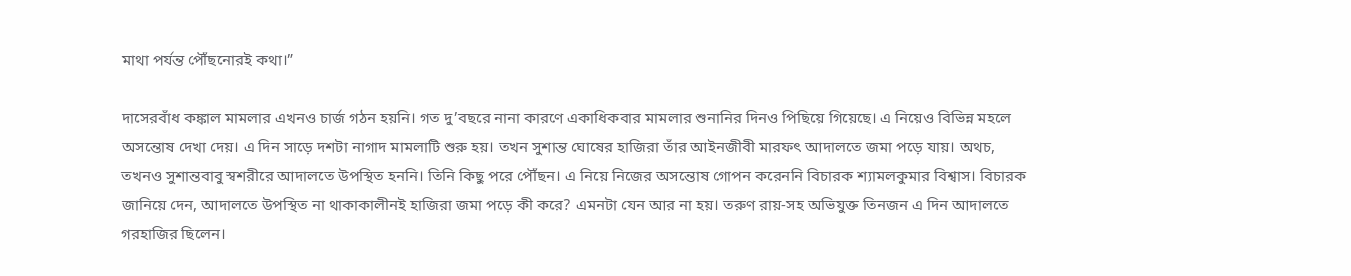মাথা পর্যন্ত পৌঁছনোরই কথা।”

দাসেরবাঁধ কঙ্কাল মামলার এখনও চার্জ গঠন হয়নি। গত দু’বছরে নানা কারণে একাধিকবার মামলার শুনানির দিনও পিছিয়ে গিয়েছে। এ নিয়েও বিভিন্ন মহলে অসন্তোষ দেখা দেয়। এ দিন সাড়ে দশটা নাগাদ মামলাটি শুরু হয়। তখন সুশান্ত ঘোষের হাজিরা তাঁর আইনজীবী মারফৎ আদালতে জমা পড়ে যায়। অথচ, তখনও সুশান্তবাবু স্বশরীরে আদালতে উপস্থিত হননি। তিনি কিছু পরে পৌঁছন। এ নিয়ে নিজের অসন্তোষ গোপন করেননি বিচারক শ্যামলকুমার বিশ্বাস। বিচারক জানিয়ে দেন, আদালতে উপস্থিত না থাকাকালীনই হাজিরা জমা পড়ে কী করে? এমনটা যেন আর না হয়। তরুণ রায়-সহ অভিযুক্ত তিনজন এ দিন আদালতে গরহাজির ছিলেন।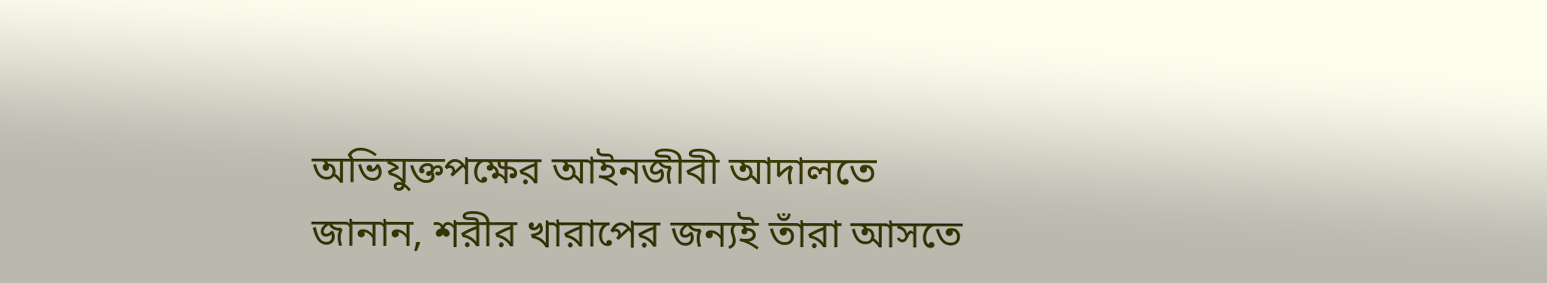অভিযুক্তপক্ষের আইনজীবী আদালতে জানান, শরীর খারাপের জন্যই তাঁরা আসতে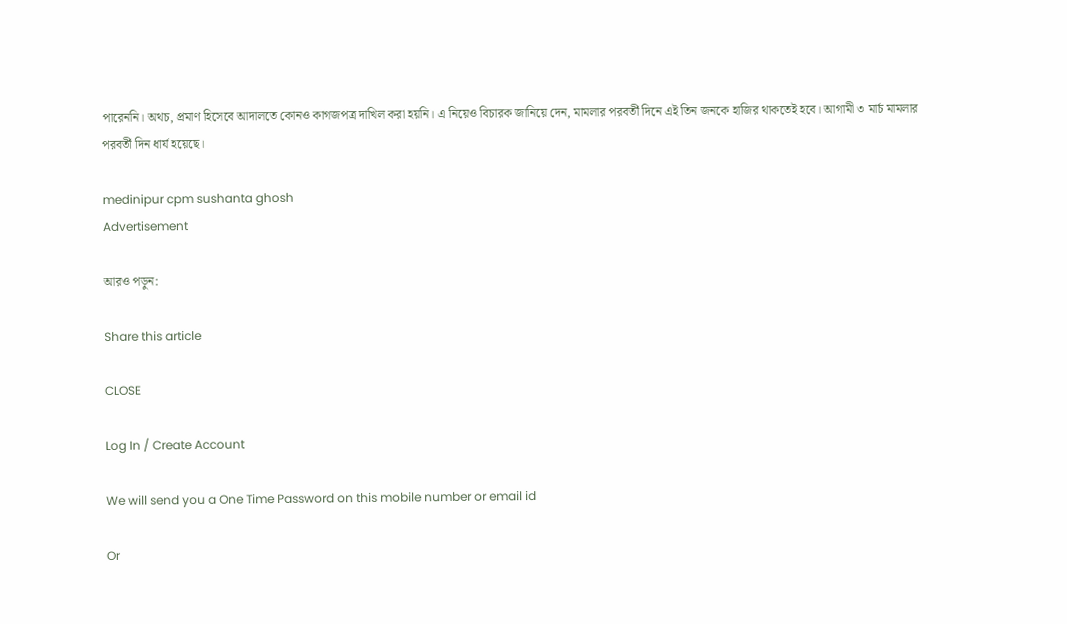পারেননি। অথচ, প্রমাণ হিসেবে আদালতে কোনও কাগজপত্র দাখিল করা হয়নি। এ নিয়েও বিচারক জানিয়ে দেন, মামলার পরবর্তী দিনে এই তিন জনকে হাজির থাকতেই হবে। আগামী ৩ মার্চ মামলার পরবর্তী দিন ধার্য হয়েছে।

medinipur cpm sushanta ghosh
Advertisement

আরও পড়ুন:

Share this article

CLOSE

Log In / Create Account

We will send you a One Time Password on this mobile number or email id

Or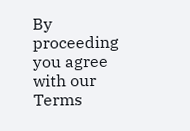By proceeding you agree with our Terms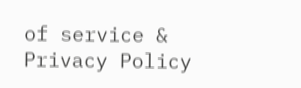of service & Privacy Policy